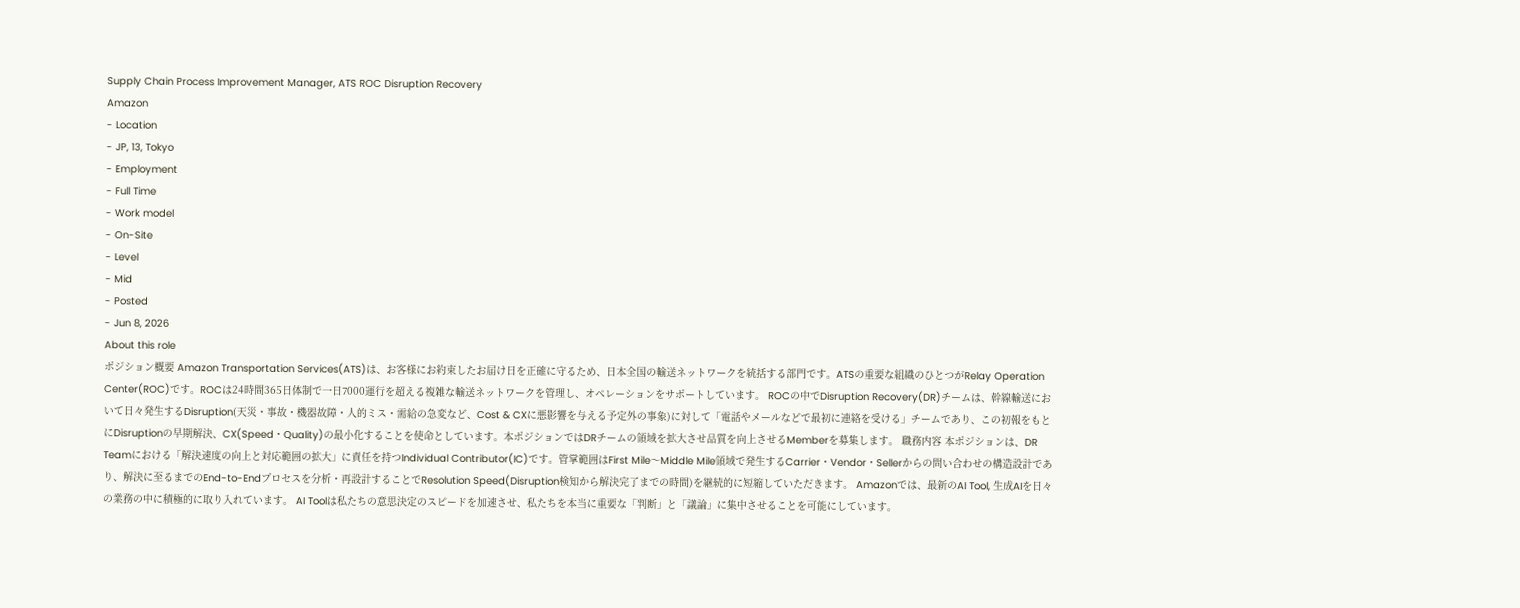Supply Chain Process Improvement Manager, ATS ROC Disruption Recovery
Amazon
- Location
- JP, 13, Tokyo
- Employment
- Full Time
- Work model
- On-Site
- Level
- Mid
- Posted
- Jun 8, 2026
About this role
ポジション概要 Amazon Transportation Services(ATS)は、お客様にお約束したお届け日を正確に守るため、日本全国の輸送ネットワークを統括する部門です。ATSの重要な組織のひとつがRelay Operation Center(ROC)です。ROCは24時間365日体制で一日7000運行を超える複雑な輸送ネットワークを管理し、オペレーションをサポートしています。 ROCの中でDisruption Recovery(DR)チームは、幹線輸送において日々発生するDisruption(天災・事故・機器故障・人的ミス・需給の急変など、Cost & CXに悪影響を与える予定外の事象)に対して「電話やメールなどで最初に連絡を受ける」チームであり、この初報をもとにDisruptionの早期解決、CX(Speed・Quality)の最小化することを使命としています。本ポジションではDRチームの領域を拡大させ品質を向上させるMemberを募集します。 職務内容 本ポジションは、DR Teamにおける「解決速度の向上と対応範囲の拡大」に責任を持つIndividual Contributor(IC)です。管掌範囲はFirst Mile〜Middle Mile領域で発生するCarrier・Vendor・Sellerからの問い合わせの構造設計であり、解決に至るまでのEnd-to-Endプロセスを分析・再設計することでResolution Speed(Disruption検知から解決完了までの時間)を継続的に短縮していただきます。 Amazonでは、最新のAI Tool, 生成AIを日々の業務の中に積極的に取り入れています。 AI Toolは私たちの意思決定のスピードを加速させ、私たちを本当に重要な「判断」と「議論」に集中させることを可能にしています。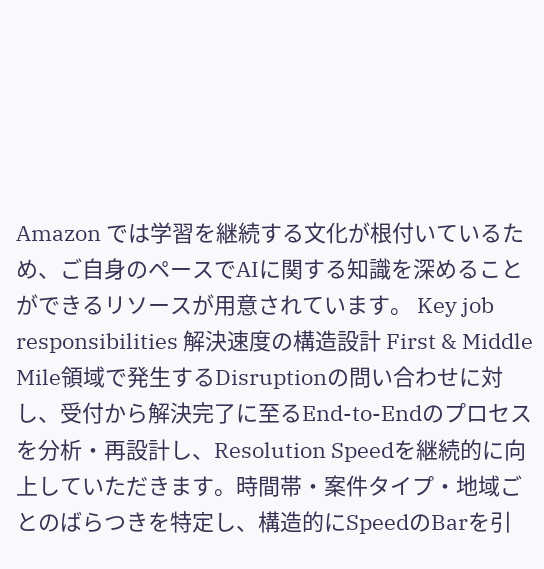Amazon では学習を継続する文化が根付いているため、ご自身のペースでAIに関する知識を深めることができるリソースが用意されています。 Key job responsibilities 解決速度の構造設計 First & Middle Mile領域で発生するDisruptionの問い合わせに対し、受付から解決完了に至るEnd-to-Endのプロセスを分析・再設計し、Resolution Speedを継続的に向上していただきます。時間帯・案件タイプ・地域ごとのばらつきを特定し、構造的にSpeedのBarを引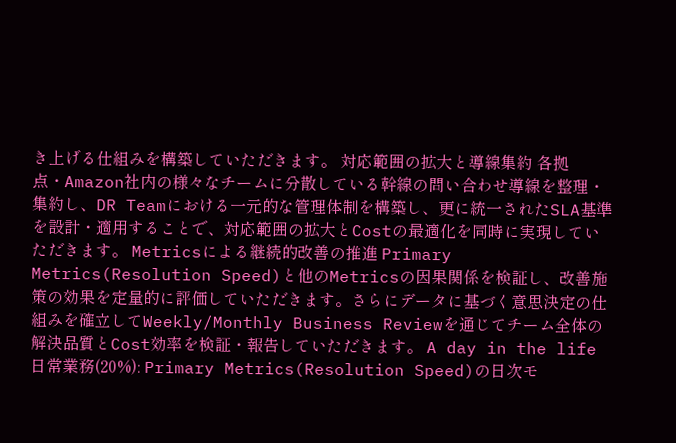き上げる仕組みを構築していただきます。 対応範囲の拡大と導線集約 各拠点・Amazon社内の様々なチームに分散している幹線の問い合わせ導線を整理・集約し、DR Teamにおける一元的な管理体制を構築し、更に統一されたSLA基準を設計・適用することで、対応範囲の拡大とCostの最適化を同時に実現していただきます。 Metricsによる継続的改善の推進 Primary Metrics(Resolution Speed)と他のMetricsの因果関係を検証し、改善施策の効果を定量的に評価していただきます。さらにデータに基づく意思決定の仕組みを確立してWeekly/Monthly Business Reviewを通じてチーム全体の解決品質とCost効率を検証・報告していただきます。 A day in the life 日常業務(20%): Primary Metrics(Resolution Speed)の日次モ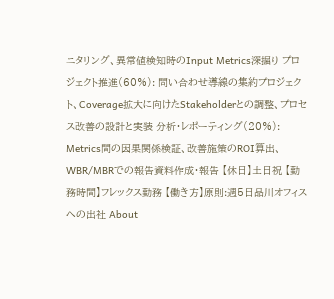ニタリング、異常値検知時のInput Metrics深掘り プロジェクト推進(60%): 問い合わせ導線の集約プロジェクト、Coverage拡大に向けたStakeholderとの調整、プロセス改善の設計と実装 分析・レポーティング(20%): Metrics間の因果関係検証、改善施策のROI算出、WBR/MBRでの報告資料作成・報告 【休日】土日祝 【勤務時間】フレックス勤務 【働き方】原則:週5日品川オフィスへの出社 About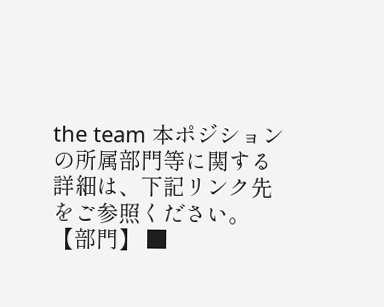the team 本ポジションの所属部門等に関する詳細は、下記リンク先をご参照ください。 【部門】 ■